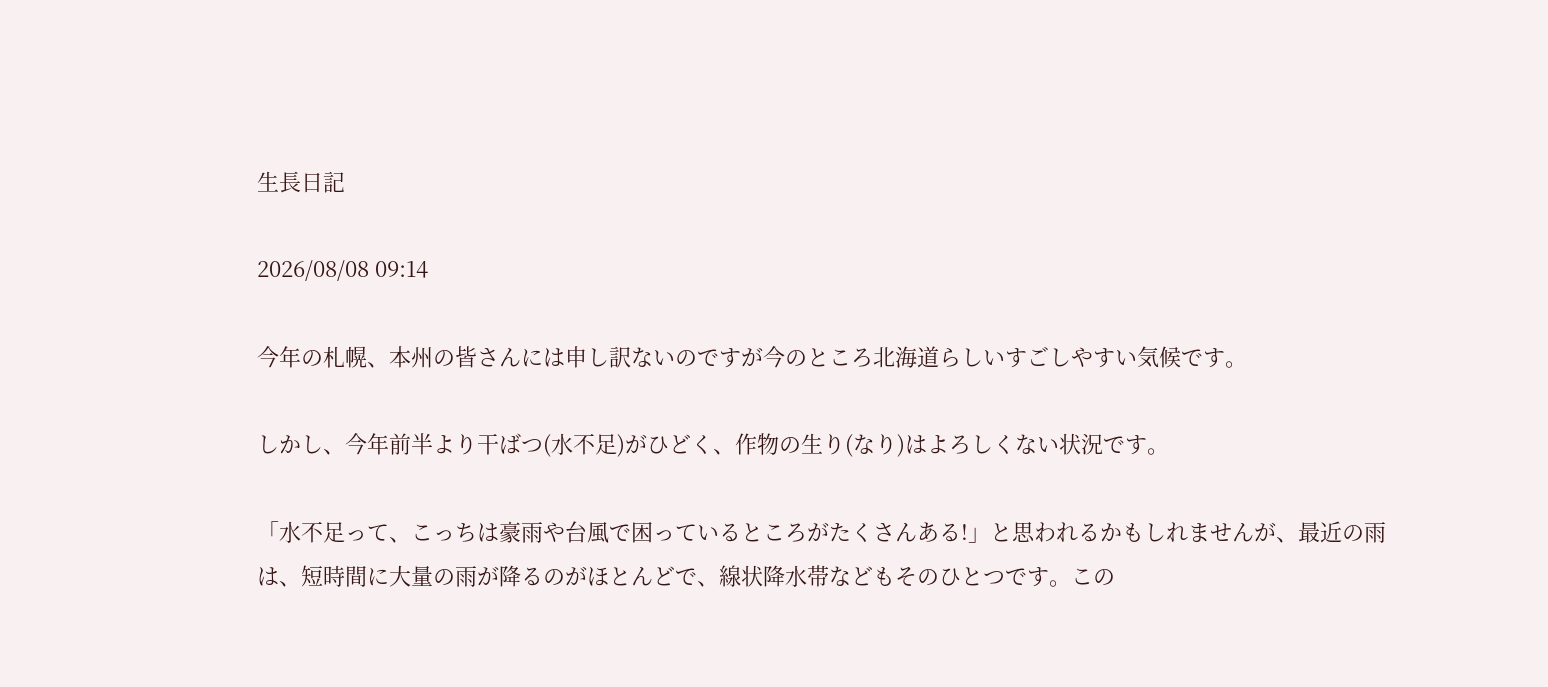生長日記

2026/08/08 09:14

今年の札幌、本州の皆さんには申し訳ないのですが今のところ北海道らしいすごしやすい気候です。

しかし、今年前半より干ばつ(水不足)がひどく、作物の生り(なり)はよろしくない状況です。

「水不足って、こっちは豪雨や台風で困っているところがたくさんある!」と思われるかもしれませんが、最近の雨は、短時間に大量の雨が降るのがほとんどで、線状降水帯などもそのひとつです。この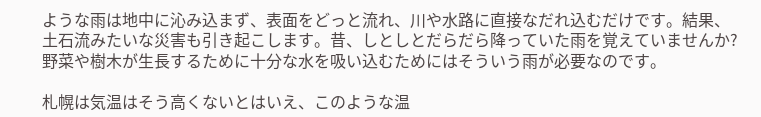ような雨は地中に沁み込まず、表面をどっと流れ、川や水路に直接なだれ込むだけです。結果、土石流みたいな災害も引き起こします。昔、しとしとだらだら降っていた雨を覚えていませんか? 野菜や樹木が生長するために十分な水を吸い込むためにはそういう雨が必要なのです。

札幌は気温はそう高くないとはいえ、このような温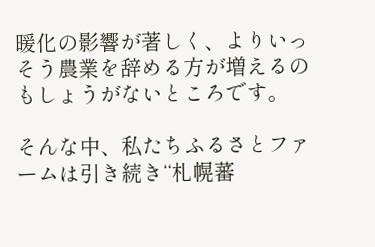暖化の影響が著しく、よりいっそう農業を辞める方が増えるのもしょうがないところです。

そんな中、私たちふるさとファームは引き続き“札幌蕃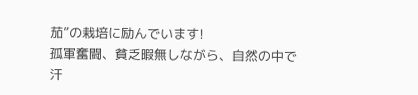茄”の栽培に励んでいます!
孤軍奮闘、貧乏暇無しながら、自然の中で汗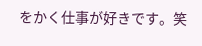をかく仕事が好きです。笑